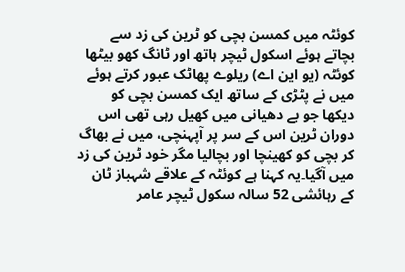کوئٹہ میں کمسن بچی کو ٹرین کی زد سے بچاتے ہوئے اسکول ٹیچر ہاتھ اور ٹانگ کھو بیٹھا
کوئٹہ (یو این اے) ریلوے پھاٹک عبور کرتے ہوئے میں نے پٹڑی کے ساتھ ایک کمسن بچی کو دیکھا جو بے دھیانی میں کھیل رہی تھی اس دوران ٹرین اس کے سر پر آپہنچی، میں نے بھاگ کر بچی کو کھینچا اور بچالیا مگر خود ٹرین کی زد میں آگیا۔یہ کہنا ہے کوئٹہ کے علاقے شہباز ٹان کے رہائشی 52 سالہ سکول ٹیچر عامر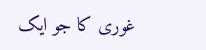غوری کا جو ایک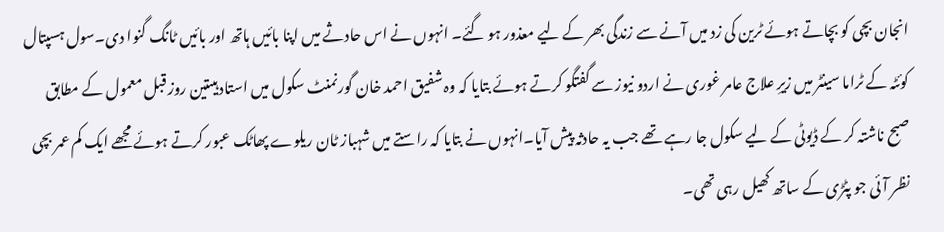انجان بچی کو بچاتے ہوئے ٹرین کی زد میں آنے سے زندگی بھر کے لیے معذور ہو گئے۔ انہوں نے اس حادثے میں اپنا بائیں ہاتھ اور بائیں ٹانگ گنوا دی۔سول ہسپتال کوئٹہ کے ٹراما سینٹر میں زیرِ علاج عامر غوری نے اردو نیوز سے گفتگو کرتے ہوئے بتایا کہ وہ شفیق احمد خان گورنمنٹ سکول میں استاد ہیںتین روز قبل معمول کے مطابق صبح ناشتہ کر کے ڈیوٹی کے لیے سکول جا رہے تھے جب یہ حادثہ پیش آیا۔انہوں نے بتایا کہ راستے میں شہباز ٹان ریلوے پھاٹک عبور کرتے ہوئے مجھے ایک کم عمر بچی نظر آئی جو پٹڑی کے ساتھ کھیل رہی تھی۔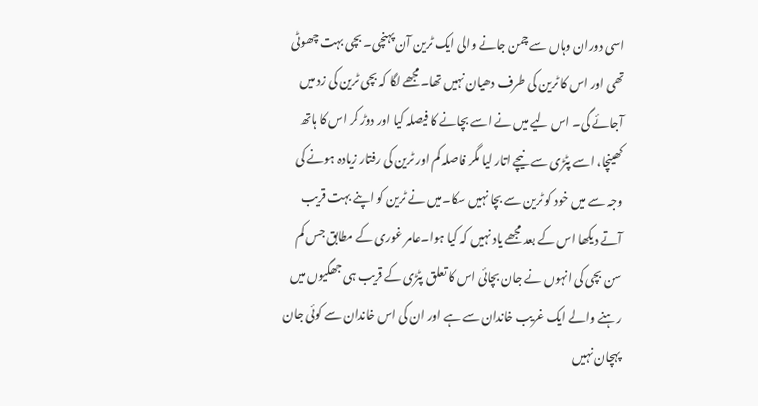اسی دوران وہاں سے چمن جانے والی ایک ٹرین آن پہنچی۔ بچی بہت چھوٹی تھی اور اس کا ٹرین کی طرف دھیان نہیں تھا۔مجھے لگا کہ بچی ٹرین کی زد میں آجائے گی۔ اس لیے میں نے اسے بچانے کا فیصلہ کیا اور دوڑ کر اس کا ہاتھ کھینچا، اسے پٹڑی سے نیچے اتار لیا مگر فاصلہ کم اور ٹرین کی رفتار زیادہ ہونے کی وجہ سے میں خود کو ٹرین سے بچا نہیں سکا۔میں نے ٹرین کو اپنے بہت قریب آتے دیکھا اس کے بعد مجھے یاد نہیں کہ کیا ہوا۔عامر غوری کے مطابق جس کم سن بچی کی انہوں نے جان بچائی اس کا تعلق پٹڑی کے قریب ہی جھگیوں میں رہنے والے ایک غریب خاندان سے ہے اور ان کی اس خاندان سے کوئی جان پہچان نہیں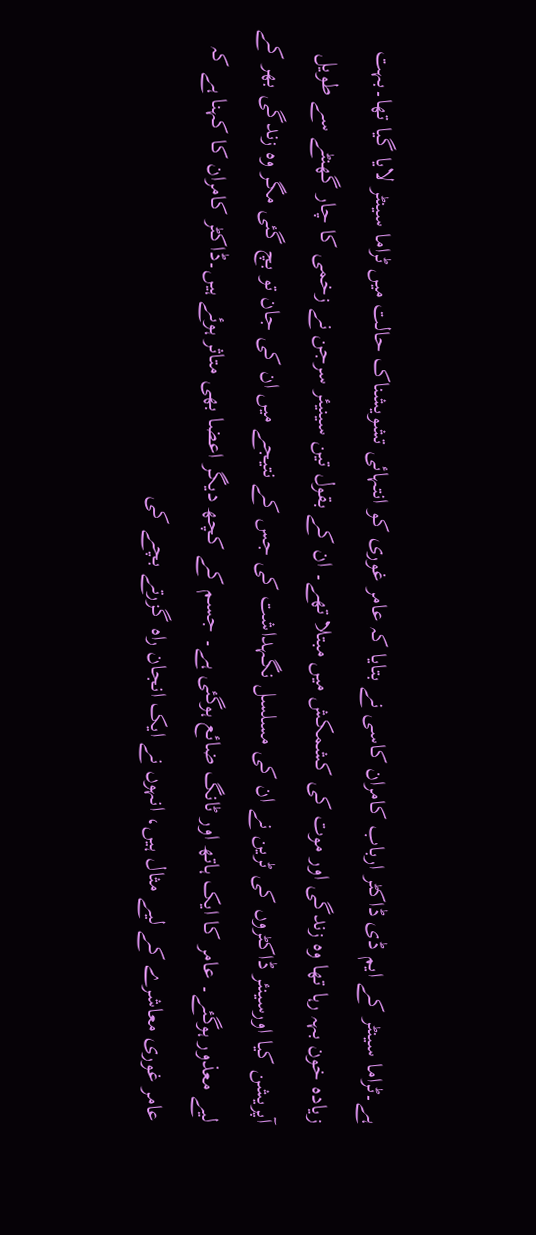ہے۔ٹراما سینٹر کے ایم ڈی ڈاکٹر ارباب کامران کاسی نے بتایا کہ عامر غوری کو انتہائی تشویشناک حالت میں ٹراما سینٹر لایا گیا تھا۔بہت زیادہ خون بہہ رہا تھا وہ زندگی اور موت کی کشمکش میں مبتلا تھے۔ ان کے بقول تین سینیئر سرجن نے زخمی کا چار گھنٹے سے طویل آپریشن کیا اورسینئر ڈاکٹروں کی ٹرین نے ان کی مسلسل نگہداشت کی جس کے نتیجے میں ان کی جان تو بچ گئی مگر وہ زندگی بھر کے لیے معذور ہوگئے۔ عامر کا ایک ہاتھ اور ٹانگ ضائع ہوگئی ہے۔ جسم کے کچھ دیگر اعضا بھی متاثر ہوئے ہیں۔ڈاکٹر کامران کا کہنا ہے کہ عامر غوری معاشرے کے لیے مثال ہیں، انہوں نے ایک انجان راہ گزرتے بچے کی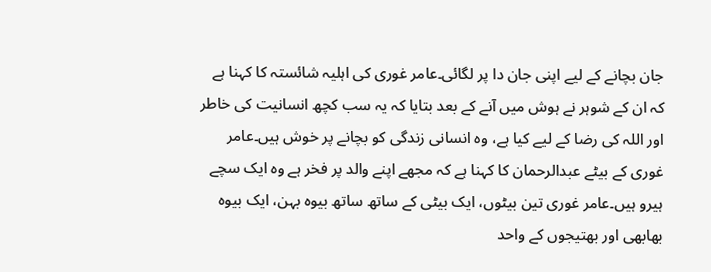جان بچانے کے لیے اپنی جان دا پر لگائی۔عامر غوری کی اہلیہ شائستہ کا کہنا ہے کہ ان کے شوہر نے ہوش میں آنے کے بعد بتایا کہ یہ سب کچھ انسانیت کی خاطر اور اللہ کی رضا کے لیے کیا ہے، وہ انسانی زندگی کو بچانے پر خوش ہیں۔عامر غوری کے بیٹے عبدالرحمان کا کہنا ہے کہ مجھے اپنے والد پر فخر ہے وہ ایک سچے ہیرو ہیں۔عامر غوری تین بیٹوں، ایک بیٹی کے ساتھ ساتھ بیوہ بہن، ایک بیوہ بھابھی اور بھتیجوں کے واحد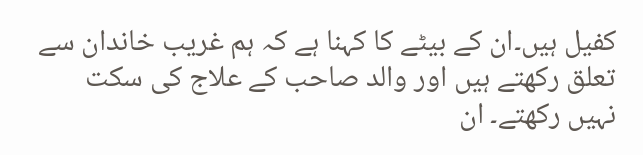کفیل ہیں۔ان کے بیٹے کا کہنا ہے کہ ہم غریب خاندان سے تعلق رکھتے ہیں اور والد صاحب کے علاج کی سکت نہیں رکھتے۔ ان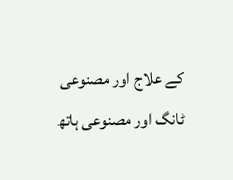کے علاج اور مصنوعی ٹانگ اور مصنوعی ہاتھ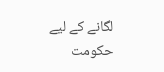لگانے کے لیے حکومت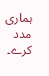ہماری مدد کرے۔